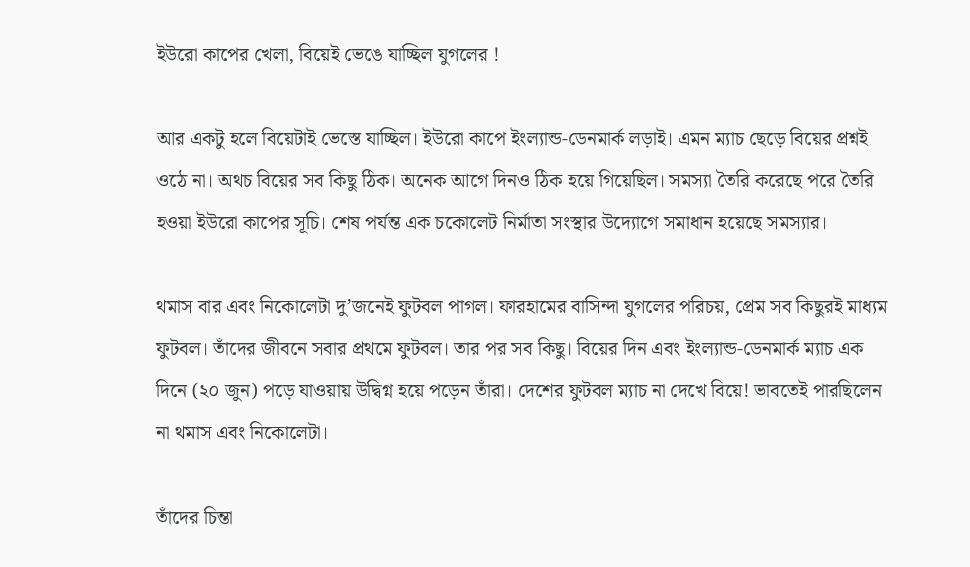ইউরো কাপের খেলা, বিয়েই ভেঙে যাচ্ছিল যুগলের !

আর একটু হলে বিয়েটাই ভেস্তে যাচ্ছিল। ইউরো কাপে ইংল্যান্ড-ডেনমার্ক লড়াই। এমন ম্যাচ ছেড়ে বিয়ের প্রশ্নই ওঠে না। অথচ বিয়ের সব কিছু ঠিক। অনেক আগে দিনও ঠিক হয়ে গিয়েছিল। সমস্যা তৈরি করেছে পরে তৈরি হওয়া ইউরো কাপের সূচি। শেষ পর্যন্ত এক চকোলেট নির্মাতা সংস্থার উদ্যোগে সমাধান হয়েছে সমস্যার।

থমাস বার এবং নিকোলেটা দু’জনেই ফুটবল পাগল। ফারহামের বাসিন্দা যুগলের পরিচয়, প্রেম সব কিছুরই মাধ্যম ফুটবল। তাঁদের জীবনে সবার প্রথমে ফুটবল। তার পর সব কিছু। বিয়ের দিন এবং ইংল্যান্ড-ডেনমার্ক ম্যাচ এক দিনে (২০ জুন) পড়ে যাওয়ায় উদ্বিগ্ন হয়ে পড়েন তাঁরা। দেশের ফুটবল ম্যাচ না দেখে বিয়ে! ভাবতেই পারছিলেন না থমাস এবং নিকোলেটা।

তাঁদের চিন্তা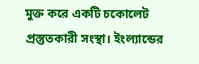মুক্ত করে একটি চকোলেট প্রস্তুতকারী সংস্থা। ইংল্যান্ডের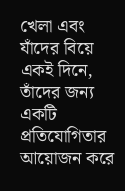খেলা এবং যাঁদের বিয়ে একই দিনে, তাঁদের জন্য একটি প্রতিযোগিতার আয়োজন করে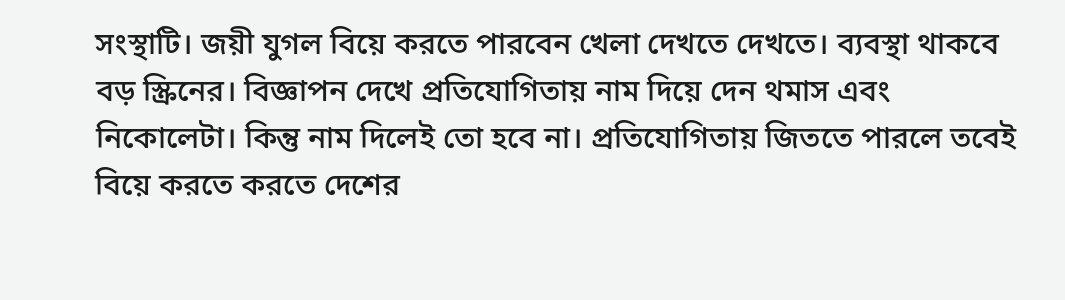সংস্থাটি। জয়ী যুগল বিয়ে করতে পারবেন খেলা দেখতে দেখতে। ব্যবস্থা থাকবে বড় স্ক্রিনের। বিজ্ঞাপন দেখে প্রতিযোগিতায় নাম দিয়ে দেন থমাস এবং নিকোলেটা। কিন্তু নাম দিলেই তো হবে না। প্রতিযোগিতায় জিততে পারলে তবেই বিয়ে করতে করতে দেশের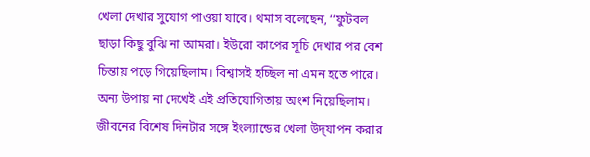খেলা দেখার সুযোগ পাওয়া যাবে। থমাস বলেছেন, ‘‘ফুটবল ছাড়া কিছু বুঝি না আমরা। ইউরো কাপের সূচি দেখার পর বেশ চিন্তায় পড়ে গিয়েছিলাম। বিশ্বাসই হচ্ছিল না এমন হতে পারে। অন্য উপায় না দেখেই এই প্রতিযোগিতায় অংশ নিয়েছিলাম। জীবনের বিশেষ দিনটার সঙ্গে ইংল্যান্ডের খেলা উদ্‌যাপন করার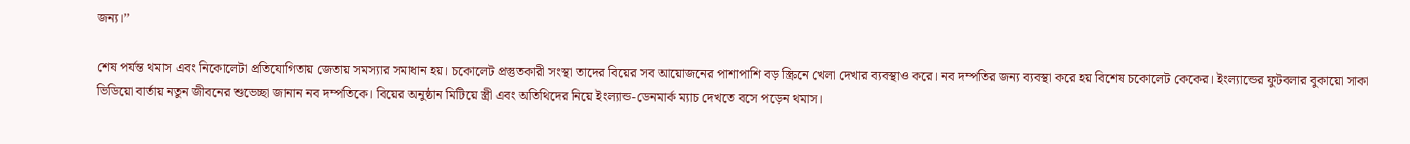জন্য।’’

শেষ পর্যন্ত থমাস এবং নিকোলেটা প্রতিযোগিতায় জেতায় সমস্যার সমাধান হয়। চকোলেট প্রস্তুতকারী সংস্থা তাদের বিয়ের সব আয়োজনের পাশাপাশি বড় স্ক্রিনে খেলা দেখার ব্যবস্থাও করে। নব দম্পতির জন্য ব্যবস্থা করে হয় বিশেষ চকোলেট কেকের। ইংল্যান্ডের ফুটবলার বুকায়ো সাকা ভিডিয়ো বার্তায় নতুন জীবনের শুভেচ্ছা জানান নব দম্পতিকে। বিয়ের অনুষ্ঠান মিটিয়ে স্ত্রী এবং অতিথিদের নিয়ে ইংল্যান্ড-ডেনমার্ক ম্যাচ দেখতে বসে পড়েন থমাস।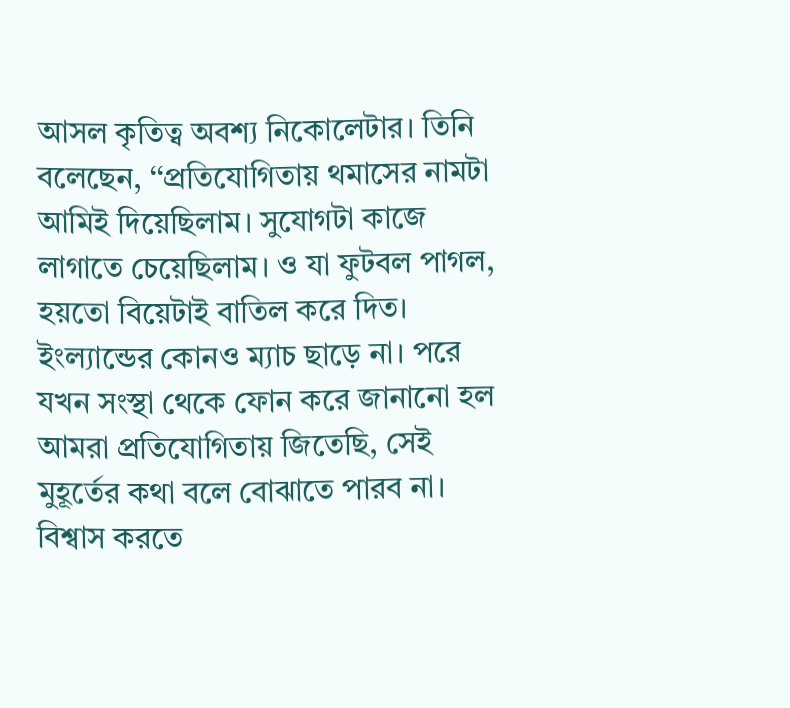আসল কৃতিত্ব অবশ্য নিকোলেটার। তিনি বলেছেন, ‘‘প্রতিযোগিতায় থমাসের নামটা আমিই দিয়েছিলাম। সুযোগটা কাজে লাগাতে চেয়েছিলাম। ও যা ফুটবল পাগল, হয়তো বিয়েটাই বাতিল করে দিত। ইংল্যান্ডের কোনও ম্যাচ ছাড়ে না। পরে যখন সংস্থা থেকে ফোন করে জানানো হল আমরা প্রতিযোগিতায় জিতেছি, সেই মুহূর্তের কথা বলে বোঝাতে পারব না। বিশ্বাস করতে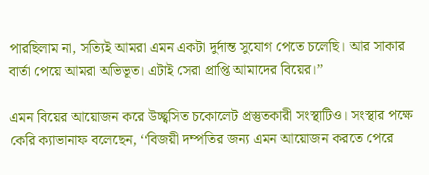পারছিলাম না, সত্যিই আমরা এমন একটা দুর্দান্ত সুযোগ পেতে চলেছি। আর সাকার বার্তা পেয়ে আমরা অভিভূত। এটাই সেরা প্রাপ্তি আমাদের বিয়ের।’’

এমন বিয়ের আয়োজন করে উচ্ছ্বসিত চকোলেট প্রস্তুতকারী সংস্থাটিও। সংস্থার পক্ষে কেরি ক্যাভানাফ বলেছেন, ‘‘বিজয়ী দম্পতির জন্য এমন আয়োজন করতে পেরে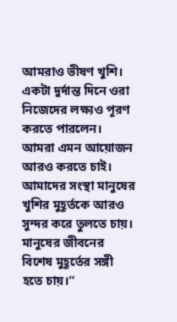আমরাও ভীষণ খুশি। একটা দুর্দান্ত দিনে ওরা নিজেদের লক্ষ্যও পূরণ করতে পারলেন। আমরা এমন আয়োজন আরও করতে চাই। আমাদের সংস্থা মানুষের খুশির মুহূর্তকে আরও সুন্দর করে তুলতে চায়। মানুষের জীবনের বিশেষ মুহূর্তের সঙ্গী হতে চায়।’’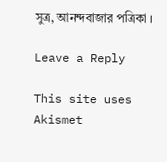সুত্র, আনন্দবাজার পত্রিকা ।

Leave a Reply

This site uses Akismet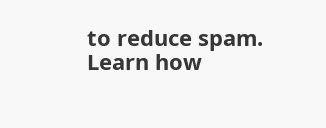to reduce spam. Learn how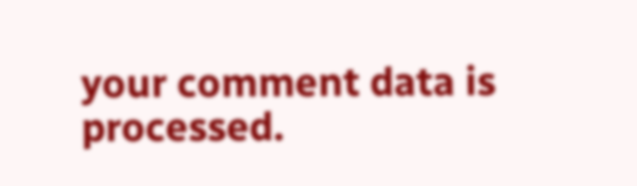your comment data is processed.